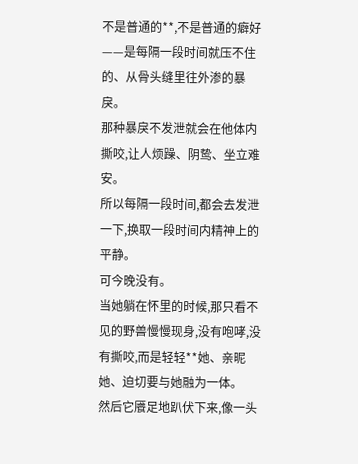不是普通的**,不是普通的癖好——是每隔一段时间就压不住的、从骨头缝里往外渗的暴戾。
那种暴戾不发泄就会在他体内撕咬,让人烦躁、阴鸷、坐立难安。
所以每隔一段时间,都会去发泄一下,换取一段时间内精神上的平静。
可今晚没有。
当她躺在怀里的时候,那只看不见的野兽慢慢现身,没有咆哮,没有撕咬,而是轻轻**她、亲昵她、迫切要与她融为一体。
然后它餍足地趴伏下来,像一头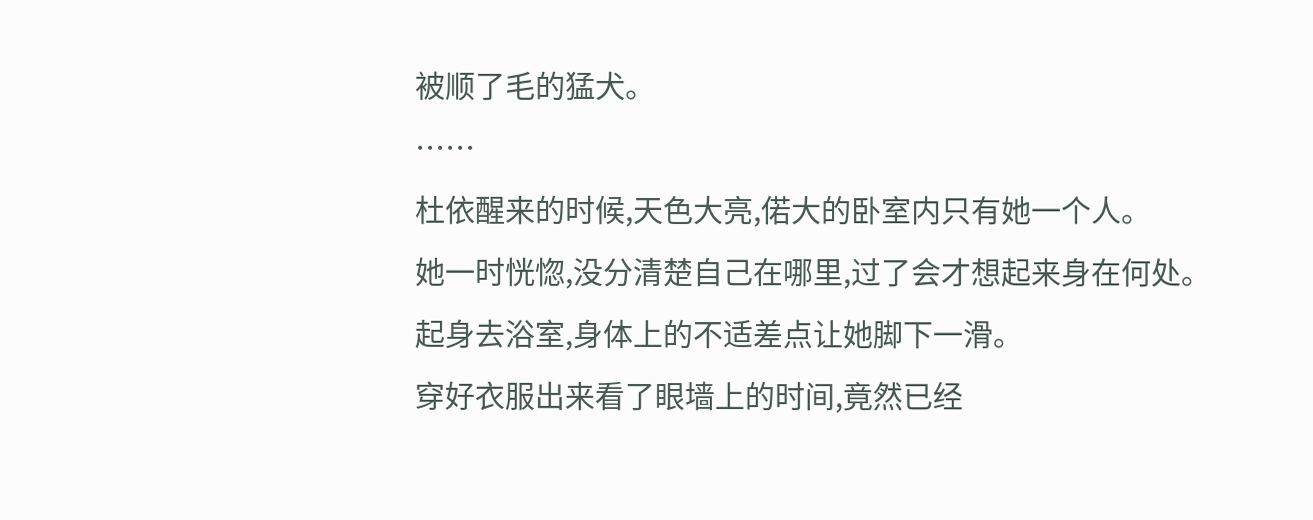被顺了毛的猛犬。
……
杜依醒来的时候,天色大亮,偌大的卧室内只有她一个人。
她一时恍惚,没分清楚自己在哪里,过了会才想起来身在何处。
起身去浴室,身体上的不适差点让她脚下一滑。
穿好衣服出来看了眼墙上的时间,竟然已经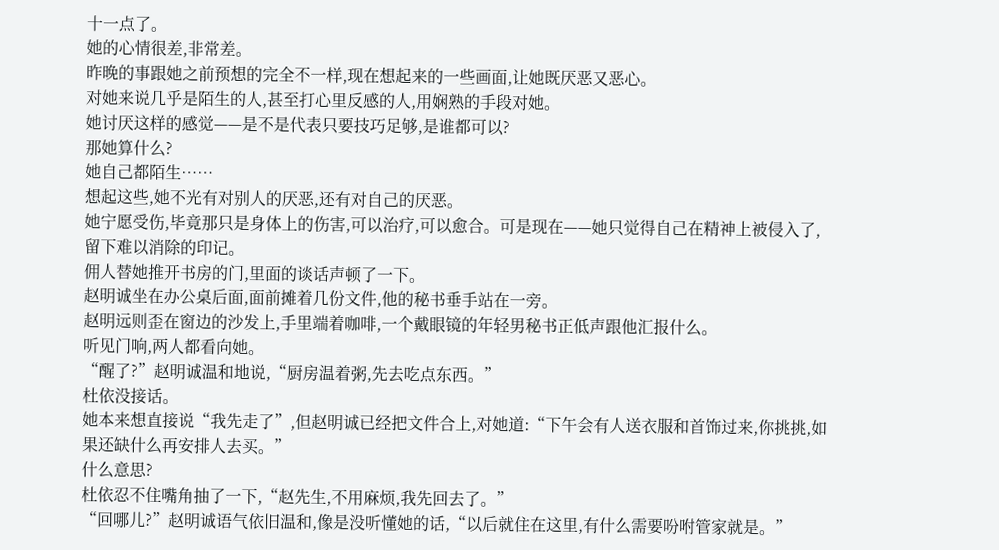十一点了。
她的心情很差,非常差。
昨晚的事跟她之前预想的完全不一样,现在想起来的一些画面,让她既厌恶又恶心。
对她来说几乎是陌生的人,甚至打心里反感的人,用娴熟的手段对她。
她讨厌这样的感觉——是不是代表只要技巧足够,是谁都可以?
那她算什么?
她自己都陌生……
想起这些,她不光有对别人的厌恶,还有对自己的厌恶。
她宁愿受伤,毕竟那只是身体上的伤害,可以治疗,可以愈合。可是现在——她只觉得自己在精神上被侵入了,留下难以消除的印记。
佣人替她推开书房的门,里面的谈话声顿了一下。
赵明诚坐在办公桌后面,面前摊着几份文件,他的秘书垂手站在一旁。
赵明远则歪在窗边的沙发上,手里端着咖啡,一个戴眼镜的年轻男秘书正低声跟他汇报什么。
听见门响,两人都看向她。
“醒了?”赵明诚温和地说,“厨房温着粥,先去吃点东西。”
杜依没接话。
她本来想直接说“我先走了”,但赵明诚已经把文件合上,对她道:“下午会有人送衣服和首饰过来,你挑挑,如果还缺什么再安排人去买。”
什么意思?
杜依忍不住嘴角抽了一下,“赵先生,不用麻烦,我先回去了。”
“回哪儿?”赵明诚语气依旧温和,像是没听懂她的话,“以后就住在这里,有什么需要吩咐管家就是。”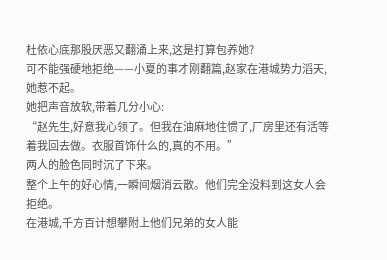杜依心底那股厌恶又翻涌上来,这是打算包养她?
可不能强硬地拒绝——小夏的事才刚翻篇,赵家在港城势力滔天,她惹不起。
她把声音放软,带着几分小心:
“赵先生,好意我心领了。但我在油麻地住惯了,厂房里还有活等着我回去做。衣服首饰什么的,真的不用。”
两人的脸色同时沉了下来。
整个上午的好心情,一瞬间烟消云散。他们完全没料到这女人会拒绝。
在港城,千方百计想攀附上他们兄弟的女人能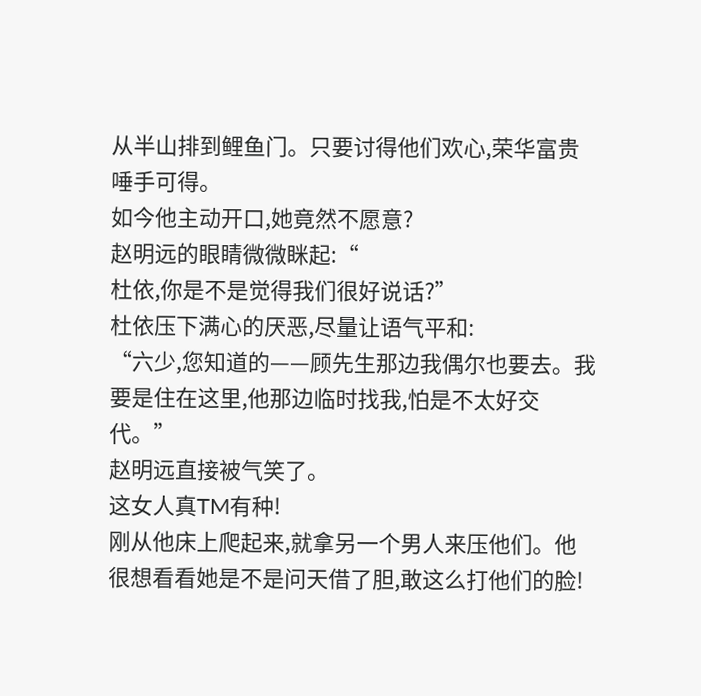从半山排到鲤鱼门。只要讨得他们欢心,荣华富贵唾手可得。
如今他主动开口,她竟然不愿意?
赵明远的眼睛微微眯起:“
杜依,你是不是觉得我们很好说话?”
杜依压下满心的厌恶,尽量让语气平和:
“六少,您知道的——顾先生那边我偶尔也要去。我要是住在这里,他那边临时找我,怕是不太好交代。”
赵明远直接被气笑了。
这女人真TM有种!
刚从他床上爬起来,就拿另一个男人来压他们。他很想看看她是不是问天借了胆,敢这么打他们的脸!